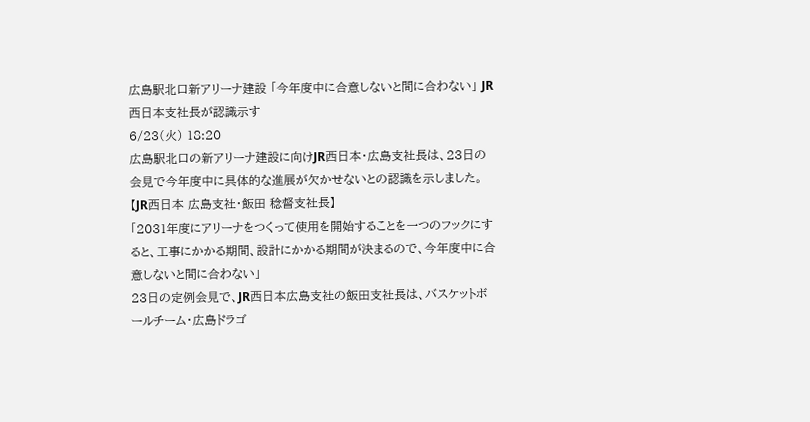広島駅北口新アリーナ建設 「今年度中に合意しないと間に合わない」 JR西日本支社長が認識示す
6/23(火) 18:20
広島駅北口の新アリーナ建設に向けJR西日本・広島支社長は、23日の会見で今年度中に具体的な進展が欠かせないとの認識を示しました。
【JR西日本 広島支社・飯田 稔督支社長】
「2031年度にアリーナをつくって使用を開始することを一つのフックにすると、工事にかかる期間、設計にかかる期間が決まるので、今年度中に合意しないと間に合わない」
23日の定例会見で、JR西日本広島支社の飯田支社長は、バスケットボールチーム・広島ドラゴ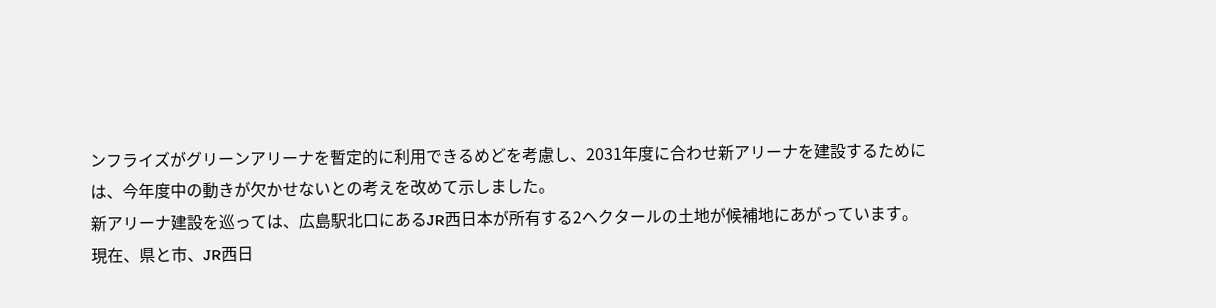ンフライズがグリーンアリーナを暫定的に利用できるめどを考慮し、2031年度に合わせ新アリーナを建設するためには、今年度中の動きが欠かせないとの考えを改めて示しました。
新アリーナ建設を巡っては、広島駅北口にあるJR西日本が所有する2ヘクタールの土地が候補地にあがっています。
現在、県と市、JR西日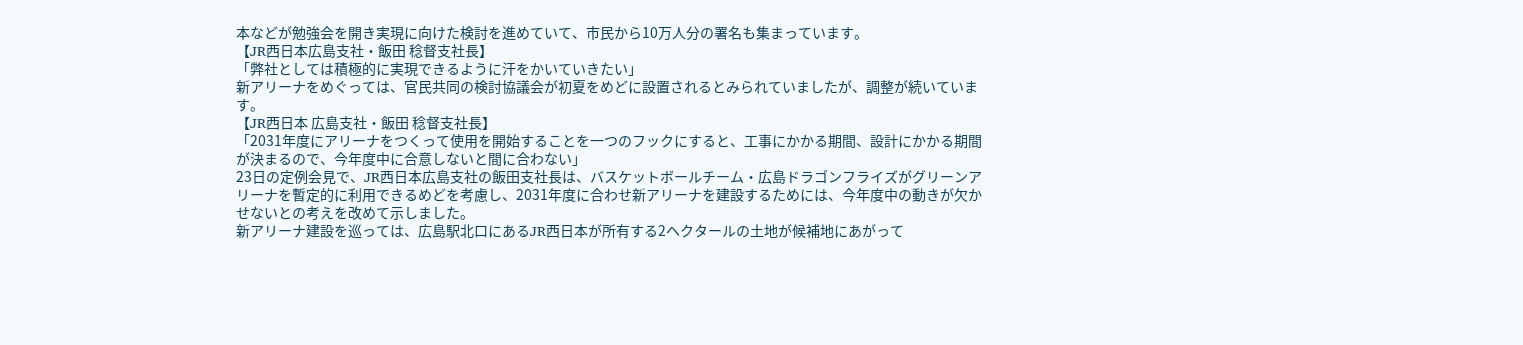本などが勉強会を開き実現に向けた検討を進めていて、市民から10万人分の署名も集まっています。
【JR西日本広島支社・飯田 稔督支社長】
「弊社としては積極的に実現できるように汗をかいていきたい」
新アリーナをめぐっては、官民共同の検討協議会が初夏をめどに設置されるとみられていましたが、調整が続いています。
【JR西日本 広島支社・飯田 稔督支社長】
「2031年度にアリーナをつくって使用を開始することを一つのフックにすると、工事にかかる期間、設計にかかる期間が決まるので、今年度中に合意しないと間に合わない」
23日の定例会見で、JR西日本広島支社の飯田支社長は、バスケットボールチーム・広島ドラゴンフライズがグリーンアリーナを暫定的に利用できるめどを考慮し、2031年度に合わせ新アリーナを建設するためには、今年度中の動きが欠かせないとの考えを改めて示しました。
新アリーナ建設を巡っては、広島駅北口にあるJR西日本が所有する2ヘクタールの土地が候補地にあがって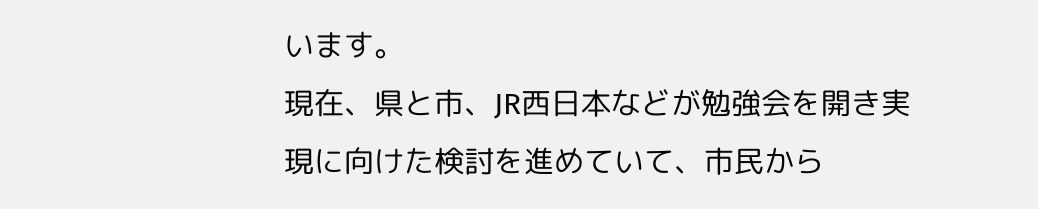います。
現在、県と市、JR西日本などが勉強会を開き実現に向けた検討を進めていて、市民から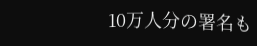10万人分の署名も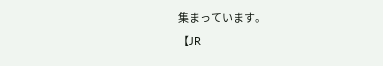集まっています。
【JR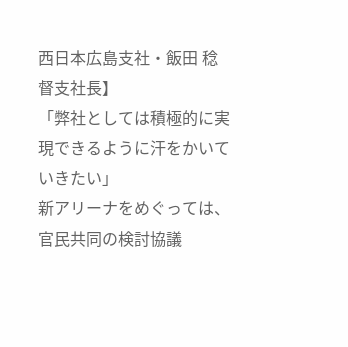西日本広島支社・飯田 稔督支社長】
「弊社としては積極的に実現できるように汗をかいていきたい」
新アリーナをめぐっては、官民共同の検討協議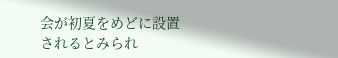会が初夏をめどに設置されるとみられ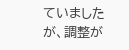ていましたが、調整が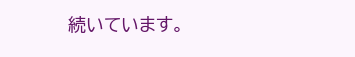続いています。